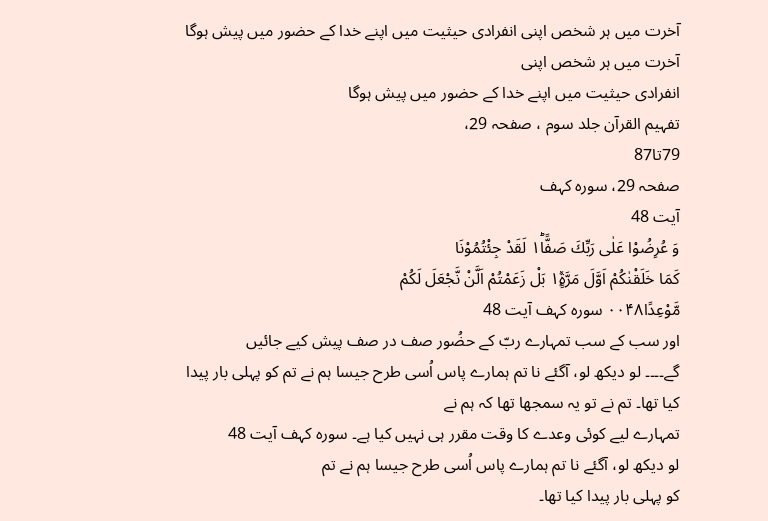آخرت میں ہر شخص اپنی انفرادی حیثیت میں اپنے خدا کے حضور میں پیش ہوگا
آخرت میں ہر شخص اپنی
انفرادی حیثیت میں اپنے خدا کے حضور میں پیش ہوگا
تفہیم القرآن جلد سوم ، صفحہ 29،
79تا87
صفحہ 29، سورہ کہف
آیت 48
وَ عُرِضُوْا عَلٰى رَبِّكَ صَفًّا١ؕ لَقَدْ جِئْتُمُوْنَا
كَمَا خَلَقْنٰكُمْ اَوَّلَ مَرَّةٍۭ١ٞ بَلْ زَعَمْتُمْ اَلَّنْ نَّجْعَلَ لَكُمْ
مَّوْعِدًا۰۰۴۸ سورہ کہف آیت 48
اور سب کے سب تمہارے ربّ کے حضُور صف در صف پیش کیے جائیں
گے۔۔۔۔ لو دیکھ لو، آگئے نا تم ہمارے پاس اُسی طرح جیسا ہم نے تم کو پہلی بار پیدا
کیا تھا۔ تم نے تو یہ سمجھا تھا کہ ہم نے
تمہارے لیے کوئی وعدے کا وقت مقرر ہی نہیں کیا ہے۔ سورہ کہف آیت 48
لو دیکھ لو، آگئے نا تم ہمارے پاس اُسی طرح جیسا ہم نے تم
کو پہلی بار پیدا کیا تھا۔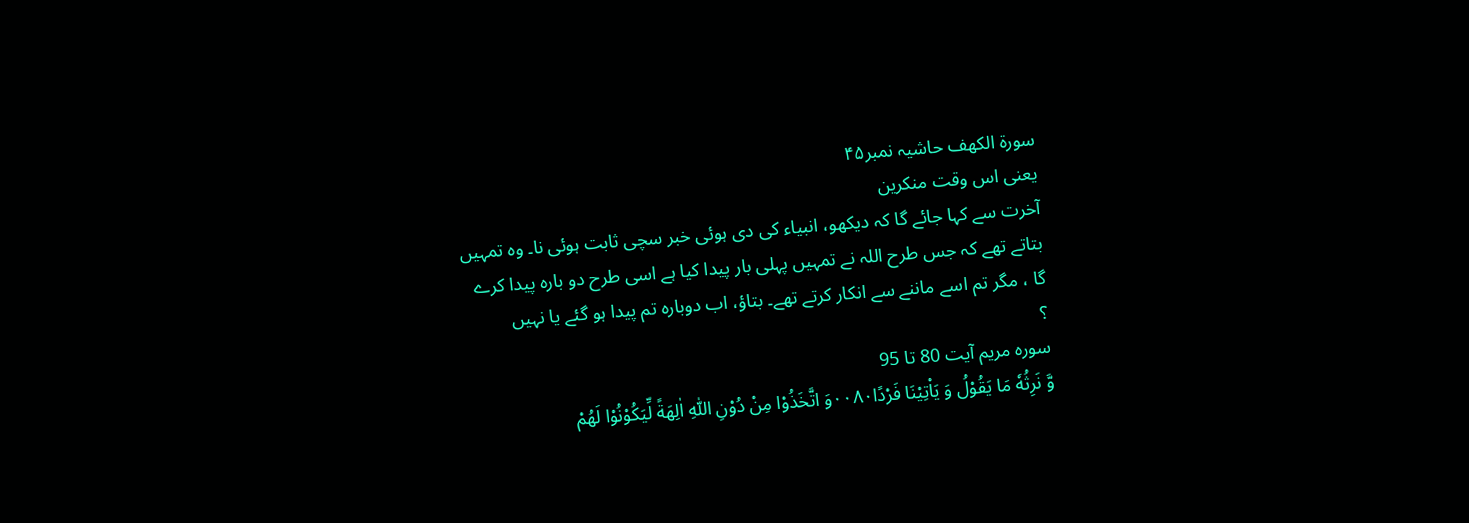سورة الکھف حاشیہ نمبر۴۵
یعنی اس وقت منکرین
آخرت سے کہا جائے گا کہ دیکھو، انبیاء کی دی ہوئی خبر سچی ثابت ہوئی نا۔ وہ تمہیں
بتاتے تھے کہ جس طرح اللہ نے تمہیں پہلی بار پیدا کیا ہے اسی طرح دو بارہ پیدا کرے
گا ، مگر تم اسے ماننے سے انکار کرتے تھے۔ بتاؤ، اب دوبارہ تم پیدا ہو گئے یا نہیں
؟
سورہ مریم آیت 80 تا 95
وَّ نَرِثُهٗ مَا يَقُوْلُ وَ يَاْتِيْنَا فَرْدًا۰۰۸۰وَ اتَّخَذُوْا مِنْ دُوْنِ اللّٰهِ اٰلِهَةً لِّيَكُوْنُوْا لَهُمْ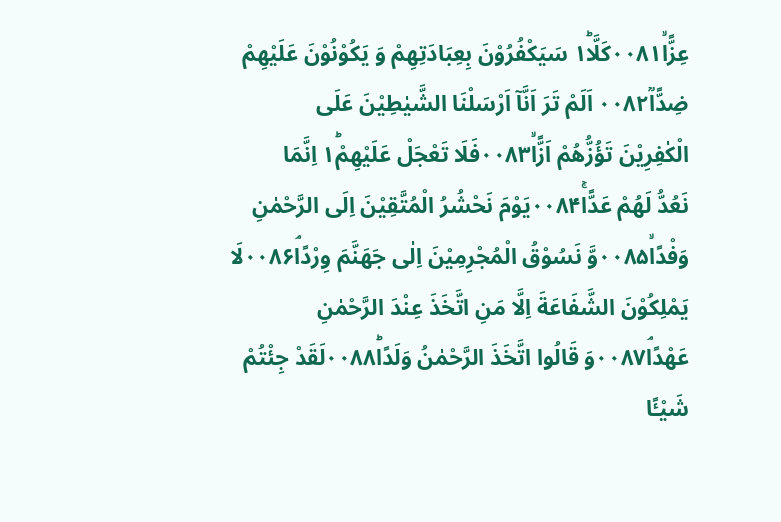عِزًّاۙ۰۰۸۱كَلَّا١ؕ سَيَكْفُرُوْنَ بِعِبَادَتِهِمْ وَ يَكُوْنُوْنَ عَلَيْهِمْ ضِدًّاؒ۰۰۸۲ اَلَمْ تَرَ اَنَّاۤ اَرْسَلْنَا الشَّيٰطِيْنَ عَلَى
الْكٰفِرِيْنَ تَؤُزُّهُمْ اَزًّاۙ۰۰۸۳فَلَا تَعْجَلْ عَلَيْهِمْ١ؕ اِنَّمَا
نَعُدُّ لَهُمْ عَدًّاۚ۰۰۸۴يَوْمَ نَحْشُرُ الْمُتَّقِيْنَ اِلَى الرَّحْمٰنِ
وَفْدًاۙ۰۰۸۵وَّ نَسُوْقُ الْمُجْرِمِيْنَ اِلٰى جَهَنَّمَ وِرْدًاۘ۰۰۸۶لَا
يَمْلِكُوْنَ الشَّفَاعَةَ اِلَّا مَنِ اتَّخَذَ عِنْدَ الرَّحْمٰنِ
عَهْدًاۘ۰۰۸۷وَ قَالُوا اتَّخَذَ الرَّحْمٰنُ وَلَدًاؕ۰۰۸۸لَقَدْ جِئْتُمْ
شَيْـًٔا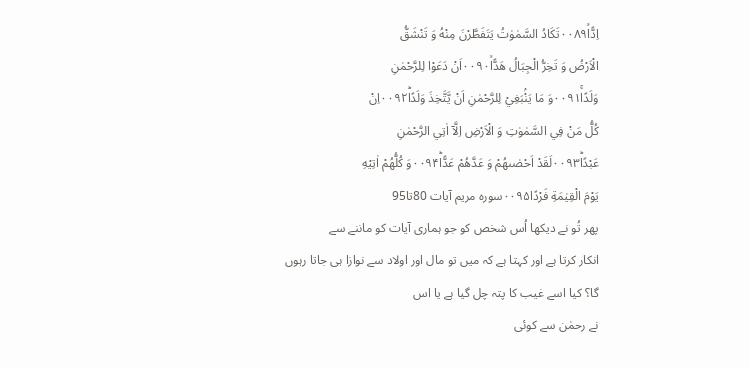اِدًّاۙ۰۰۸۹تَكَادُ السَّمٰوٰتُ يَتَفَطَّرْنَ مِنْهُ وَ تَنْشَقُّ
الْاَرْضُ وَ تَخِرُّ الْجِبَالُ هَدًّاۙ۰۰۹۰اَنْ دَعَوْا لِلرَّحْمٰنِ
وَلَدًاۚ۰۰۹۱وَ مَا يَنْۢبَغِيْ لِلرَّحْمٰنِ اَنْ يَّتَّخِذَ وَلَدًاؕ۰۰۹۲اِنْ
كُلُّ مَنْ فِي السَّمٰوٰتِ وَ الْاَرْضِ اِلَّاۤ اٰتِي الرَّحْمٰنِ
عَبْدًاؕ۰۰۹۳لَقَدْ اَحْصٰىهُمْ وَ عَدَّهُمْ عَدًّاؕ۰۰۹۴وَ كُلُّهُمْ اٰتِيْهِ
يَوْمَ الْقِيٰمَةِ فَرْدًا۰۰۹۵سورہ مریم آیات 80تا95
پھر تُو نے دیکھا اُس شخص کو جو ہماری آیات کو ماننے سے
انکار کرتا ہے اور کہتا ہے کہ میں تو مال اور اولاد سے نوازا ہی جاتا رہوں
گا؟ کیا اسے غیب کا پتہ چل گیا ہے یا اس
نے رحمٰن سے کوئی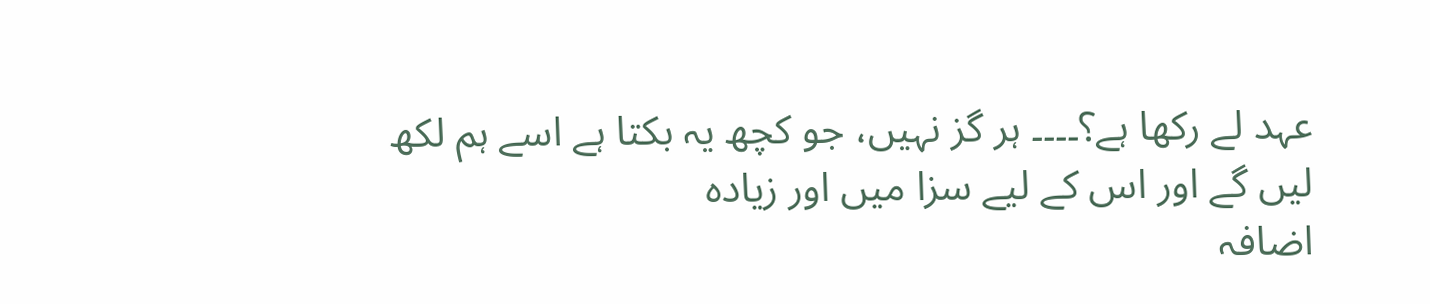عہد لے رکھا ہے؟۔۔۔۔ ہر گز نہیں، جو کچھ یہ بکتا ہے اسے ہم لکھ
لیں گے اور اس کے لیے سزا میں اور زیادہ
اضافہ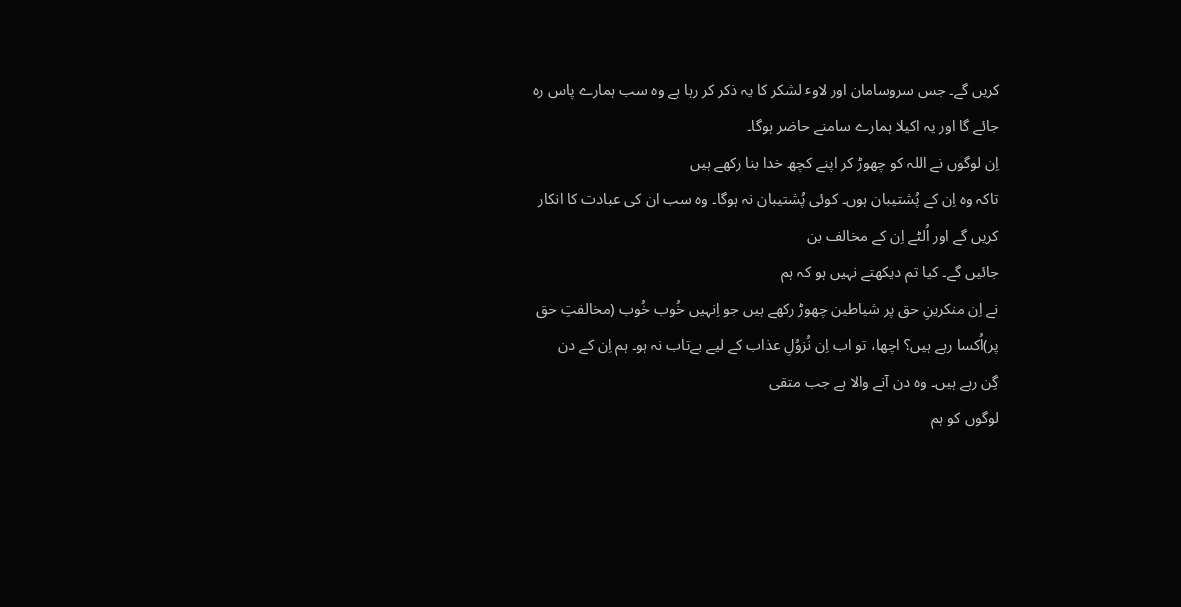کریں گے۔ جس سروسامان اور لاوٴ لشکر کا یہ ذکر کر رہا ہے وہ سب ہمارے پاس رہ
جائے گا اور یہ اکیلا ہمارے سامنے حاضر ہوگا۔
اِن لوگوں نے اللہ کو چھوڑ کر اپنے کچھ خدا بنا رکھے ہیں
تاکہ وہ اِن کے پُشتیبان ہوں۔ کوئی پُشتیبان نہ ہوگا۔ وہ سب ان کی عبادت کا انکار
کریں گے اور اُلٹے اِن کے مخالف بن
جائیں گے۔ کیا تم دیکھتے نہیں ہو کہ ہم
نے اِن منکرینِ حق پر شیاطین چھوڑ رکھے ہیں جو اِنہیں خُوب خُوب (مخالفتِ حق
پر)اُکسا رہے ہیں؟ اچھا، تو اب اِن نُزوُلِ عذاب کے لیے بےتاب نہ ہو۔ ہم اِن کے دن
گِن رہے ہیں۔ وہ دن آنے والا ہے جب متقی
لوگوں کو ہم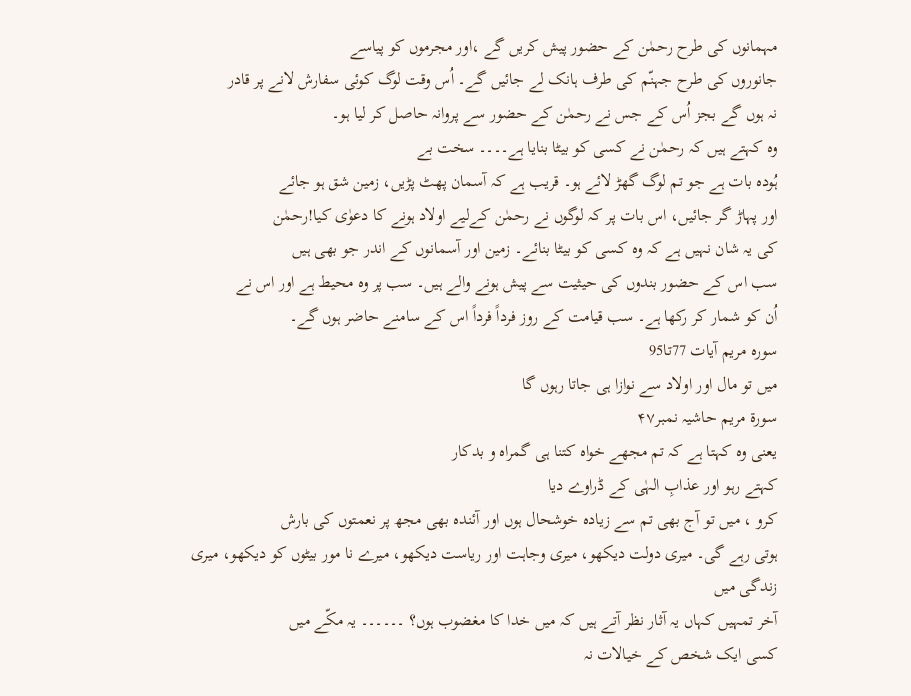مہمانوں کی طرح رحمٰن کے حضور پیش کریں گے ،اور مجرموں کو پیاسے
جانوروں کی طرح جہنّم کی طرف ہانک لے جائیں گے۔ اُس وقت لوگ کوئی سفارش لانے پر قادر
نہ ہوں گے بجز اُس کے جس نے رحمٰن کے حضور سے پروانہ حاصل کر لیا ہو۔
وہ کہتے ہیں کہ رحمٰن نے کسی کو بیٹا بنایا ہے۔۔۔۔ سخت بے
ہُودہ بات ہے جو تم لوگ گھڑ لائے ہو۔ قریب ہے کہ آسمان پھٹ پڑیں، زمین شق ہو جائے
اور پہاڑ گر جائیں، اس بات پر کہ لوگوں نے رحمٰن کےلیے اولاد ہونے کا دعوٰی کیا!رحمٰن
کی یہ شان نہیں ہے کہ وہ کسی کو بیٹا بنائے۔ زمین اور آسمانوں کے اندر جو بھی ہیں
سب اس کے حضور بندوں کی حیثیت سے پیش ہونے والے ہیں۔ سب پر وہ محیط ہے اور اس نے
اُن کو شمار کر رکھا ہے۔ سب قیامت کے روز فرداً فرداً اس کے سامنے حاضر ہوں گے۔
سورہ مریم آیات 77تا95
میں تو مال اور اولاد سے نوازا ہی جاتا رہوں گا
سورة مریم حاشیہ نمبر۴۷
یعنی وہ کہتا ہے کہ تم مجھے خواہ کتنا ہی گمراہ و بدکار
کہتے رہو اور عذابِ الہٰی کے ڈراوے دیا
کرو ، میں تو آج بھی تم سے زیادہ خوشحال ہوں اور آئندہ بھی مجھ پر نعمتوں کی بارش
ہوتی رہے گی۔ میری دولت دیکھو، میری وجاہت اور ریاست دیکھو، میرے نا مور بیٹوں کو دیکھو، میری زندگی میں
آخر تمہیں کہاں یہ آثار نظر آتے ہیں کہ میں خدا کا مغضوب ہوں؟ ۔۔۔۔۔۔ یہ مکّے میں
کسی ایک شخص کے خیالات نہ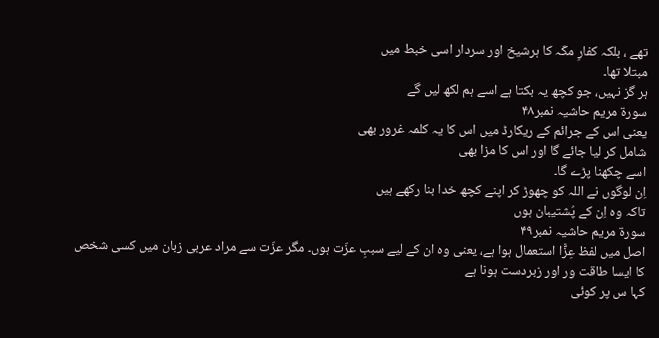تھے ، بلکہ کفارِ مکّہ کا ہرشیخ اور سردار اسی خبط میں
مبتلا تھا۔
ہر گز نہیں، جو کچھ یہ بکتا ہے اسے ہم لکھ لیں گے
سورة مریم حاشیہ نمبر۴۸
یعنی اس کے جرائم کے ریکارڈ میں اس کا یہ کلمہ غرور بھی
شامل کر لیا جائے گا اور اس کا مزا بھی
اسے چکھنا پڑے گا۔
اِن لوگوں نے اللہ کو چھوڑ کر اپنے کچھ خدا بنا رکھے ہیں
تاکہ وہ اِن کے پُشتیبان ہوں
سورة مریم حاشیہ نمبر۴۹
اصل میں لفظ عِزًّا استعمال ہوا ہے، یعنی وہ ان کے لیے سببِ عزّت ہوں۔ مگر عزّت سے مراد عربی زبان میں کسی شخص کا ایسا طاقت ور اور زبردست ہونا ہے
کہا س پر کوئی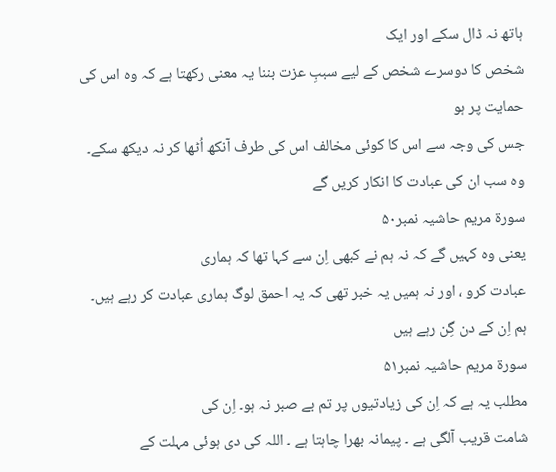ہاتھ نہ ڈال سکے اور ایک
شخص کا دوسرے شخص کے لیے سببِ عزت بننا یہ معنی رکھتا ہے کہ وہ اس کی حمایت پر ہو
جس کی وجہ سے اس کا کوئی مخالف اس کی طرف آنکھ اُٹھا کر نہ دیکھ سکے۔
وہ سب ان کی عبادت کا انکار کریں گے
سورة مریم حاشیہ نمبر۵۰
یعنی وہ کہیں گے کہ نہ ہم نے کبھی اِن سے کہا تھا کہ ہماری
عبادت کرو ، اور نہ ہمیں یہ خبر تھی کہ یہ احمق لوگ ہماری عبادت کر رہے ہیں۔
ہم اِن کے دن گِن رہے ہیں
سورة مریم حاشیہ نمبر۵١
مطلب یہ ہے کہ اِن کی زیادتیوں پر تم بے صبر نہ ہو۔ اِن کی
شامت قریب آلگی ہے ۔ پیمانہ بھرا چاہتا ہے ۔ اللہ کی دی ہوئی مہلت کے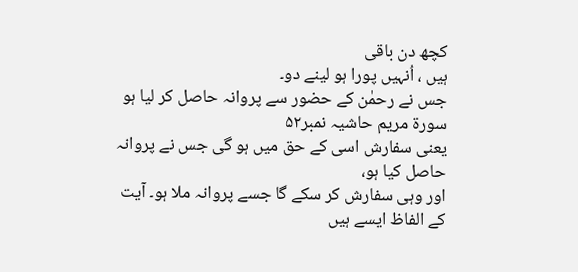کچھ دن باقی
ہیں ، اُنہیں پورا ہو لینے دو۔
جس نے رحمٰن کے حضور سے پروانہ حاصل کر لیا ہو
سورة مریم حاشیہ نمبر۵۲
یعنی سفارش اسی کے حق میں ہو گی جس نے پروانہ حاصل کیا ہو،
اور وہی سفارش کر سکے گا جسے پروانہ ملا ہو۔ آیت کے الفاظ ایسے ہیں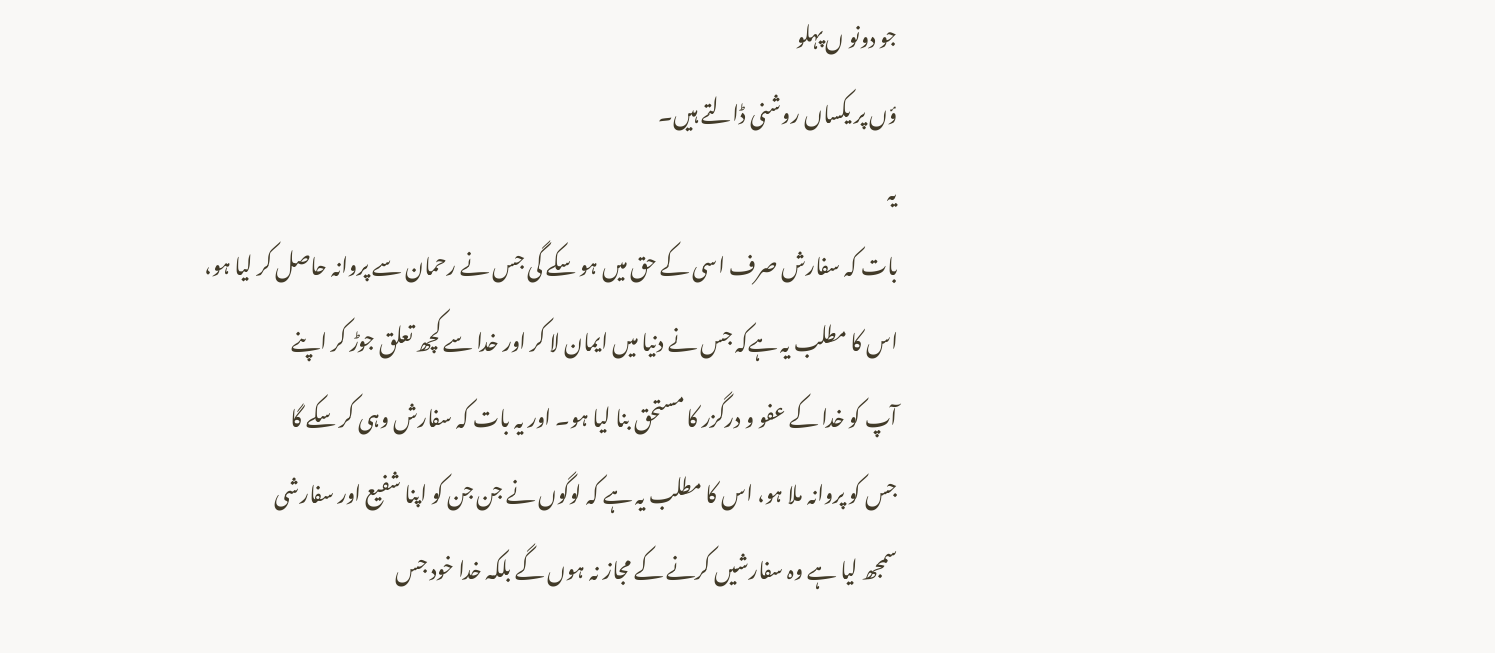جو دونو ں پہلو
ؤں پر یکساں روشنی ڈالتے ہیں۔
یہ
بات کہ سفارش صرف اسی کے حق میں ہو سکے گی جس نے رحمان سے پروانہ حاصل کر لیا ہو،
اس کا مطلب یہ ہےکہ جس نے دنیا میں ایمان لا کر اور خدا سے کچھ تعلق جوڑ کر اپنے
آپ کو خدا کے عفو و درگزر کا مستحق بنا لیا ہو۔ اور یہ بات کہ سفارش وہی کر سکے گا
جس کو پروانہ ملا ہو، اس کا مطلب یہ ہے کہ لوگوں نے جن جن کو اپنا شفیع اور سفارشی
سمجھ لیا ہے وہ سفارشیں کرنے کے مجاز نہ ہوں گے بلکہ خدا خود جس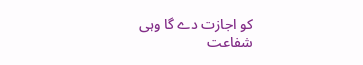کو اجازت دے گا وہی
شفاعت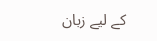کے لیے زبان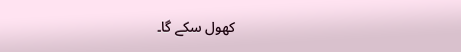کھول سکے گا۔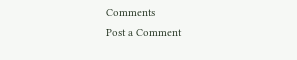Comments
Post a Comment